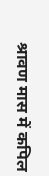श्रावण मास में कपिल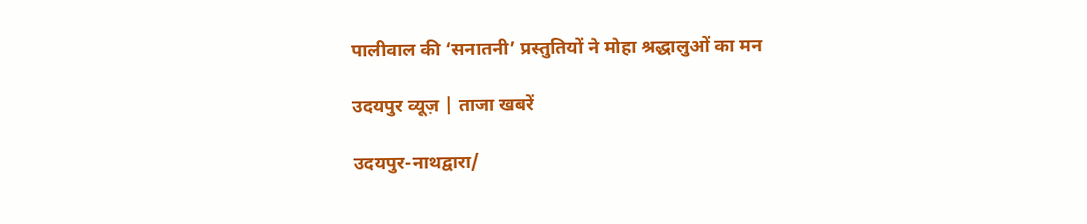पालीवाल की ‘सनातनी’ प्रस्तुतियों ने मोहा श्रद्धालुओं का मन

उदयपुर व्यूज़ | ताजा खबरें

उदयपुर-नाथद्वारा/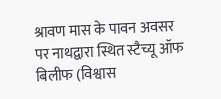श्रावण मास के पावन अवसर पर नाथद्वारा स्थित स्टैच्यू ऑफ बिलीफ (विश्वास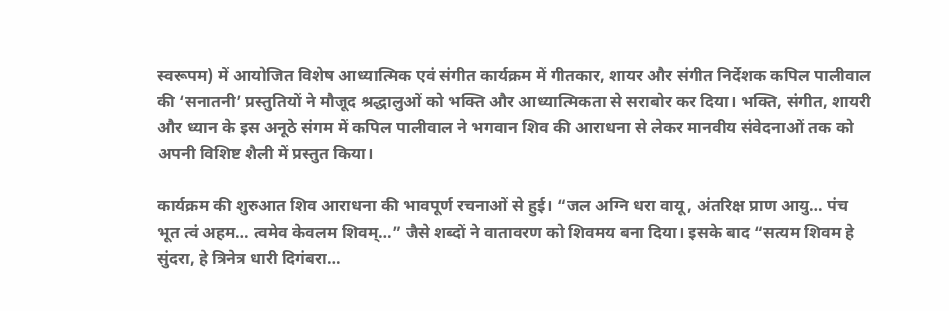स्वरूपम) में आयोजित विशेष आध्यात्मिक एवं संगीत कार्यक्रम में गीतकार, शायर और संगीत निर्देशक कपिल पालीवाल की ‘सनातनी’ प्रस्तुतियों ने मौजूद श्रद्धालुओं को भक्ति और आध्यात्मिकता से सराबोर कर दिया। भक्ति, संगीत, शायरी और ध्यान के इस अनूठे संगम में कपिल पालीवाल ने भगवान शिव की आराधना से लेकर मानवीय संवेदनाओं तक को अपनी विशिष्ट शैली में प्रस्तुत किया।

कार्यक्रम की शुरुआत शिव आराधना की भावपूर्ण रचनाओं से हुई। “जल अग्नि धरा वायू, अंतरिक्ष प्राण आयु… पंच भूत त्वं अहम… त्वमेव केवलम शिवम्…” जैसे शब्दों ने वातावरण को शिवमय बना दिया। इसके बाद “सत्यम शिवम हे सुंदरा, हे त्रिनेत्र धारी दिगंबरा…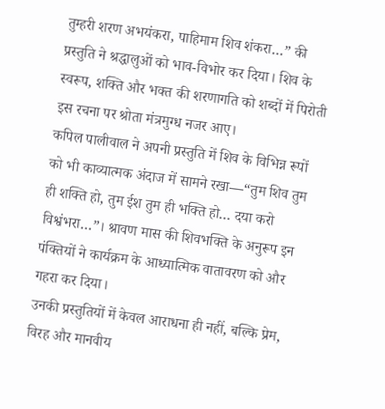तुम्हरी शरण अभयंकरा, पाहिमाम शिव शंकरा…” की प्रस्तुति ने श्रद्धालुओं को भाव-विभोर कर दिया। शिव के स्वरूप, शक्ति और भक्त की शरणागति को शब्दों में पिरोती इस रचना पर श्रोता मंत्रमुग्ध नजर आए।
कपिल पालीवाल ने अपनी प्रस्तुति में शिव के विभिन्न रूपों को भी काव्यात्मक अंदाज में सामने रखा—“तुम शिव तुम ही शक्ति हो, तुम ईश तुम ही भक्ति हो… दया करो विश्वंभरा…”। श्रावण मास की शिवभक्ति के अनुरूप इन पंक्तियों ने कार्यक्रम के आध्यात्मिक वातावरण को और गहरा कर दिया।
उनकी प्रस्तुतियों में केवल आराधना ही नहीं, बल्कि प्रेम, विरह और मानवीय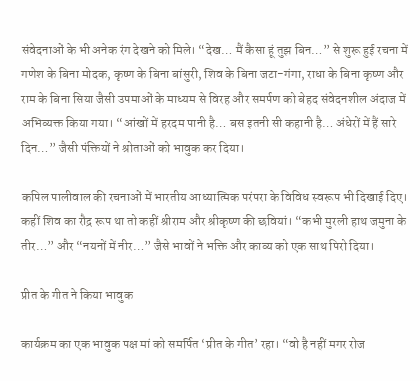संवेदनाओं के भी अनेक रंग देखने को मिले। “देख… मैं कैसा हूं तुझ बिन…” से शुरू हुई रचना में गणेश के बिना मोदक, कृष्ण के बिना बांसुरी, शिव के बिना जटा-गंगा, राधा के बिना कृष्ण और राम के बिना सिया जैसी उपमाओं के माध्यम से विरह और समर्पण को बेहद संवेदनशील अंदाज में अभिव्यक्त किया गया। “आंखों में हरदम पानी है… बस इतनी सी कहानी है… अंधेरों में हैं सारे दिन…” जैसी पंक्तियों ने श्रोताओं को भावुक कर दिया।

कपिल पालीवाल की रचनाओं में भारतीय आध्यात्मिक परंपरा के विविध स्वरूप भी दिखाई दिए। कहीं शिव का रौद्र रूप था तो कहीं श्रीराम और श्रीकृष्ण की छवियां। “कभी मुरली हाथ जमुना के तीर…” और “नयनों में नीर…” जैसे भावों ने भक्ति और काव्य को एक साथ पिरो दिया।

प्रीत के गीत ने किया भावुक

कार्यक्रम का एक भावुक पक्ष मां को समर्पित ‘प्रीत के गीत’ रहा। “वो है नहीं मगर रोज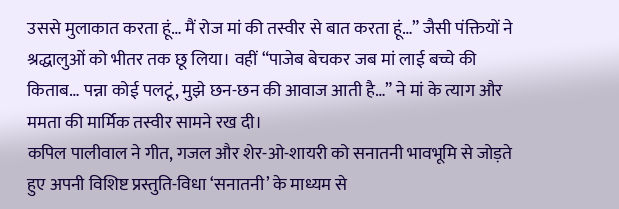उससे मुलाकात करता हूं… मैं रोज मां की तस्वीर से बात करता हूं…” जैसी पंक्तियों ने श्रद्धालुओं को भीतर तक छू लिया। वहीं “पाजेब बेचकर जब मां लाई बच्चे की किताब… पन्ना कोई पलटूं, मुझे छन-छन की आवाज आती है…” ने मां के त्याग और ममता की मार्मिक तस्वीर सामने रख दी।
कपिल पालीवाल ने गीत, गजल और शेर-ओ-शायरी को सनातनी भावभूमि से जोड़ते हुए अपनी विशिष्ट प्रस्तुति-विधा ‘सनातनी’ के माध्यम से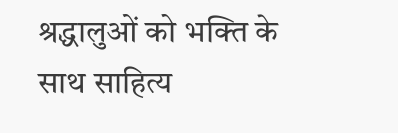श्रद्धालुओं को भक्ति के साथ साहित्य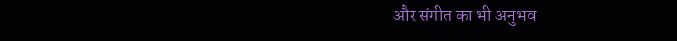और संगीत का भी अनुभव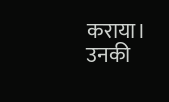कराया। उनकी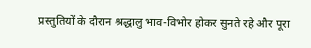प्रस्तुतियों के दौरान श्रद्धालु भाव-विभोर होकर सुनते रहे और पूरा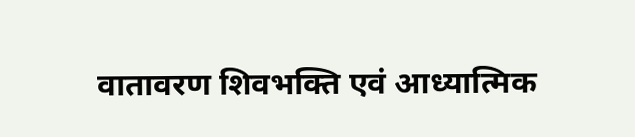वातावरण शिवभक्ति एवं आध्यात्मिक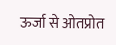ऊर्जा से ओतप्रोत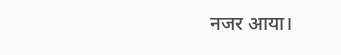नजर आया।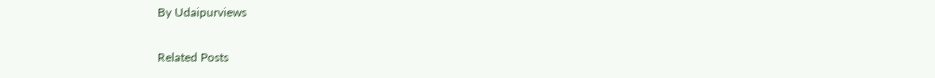By Udaipurviews

Related Posts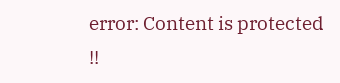error: Content is protected !!